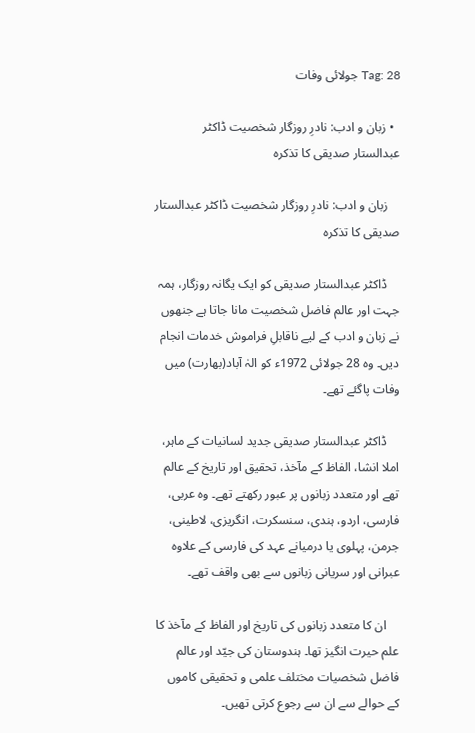Tag: 28 جولائی وفات

  • زبان و ادب: نادرِ روزگار شخصیت ڈاکٹر عبدالستار صدیقی کا تذکرہ

    زبان و ادب: نادرِ روزگار شخصیت ڈاکٹر عبدالستار صدیقی کا تذکرہ

    ڈاکٹر عبدالستار صدیقی کو ایک یگانہ روزگار، ہمہ جہت اور عالم فاضل شخصیت مانا جاتا ہے جنھوں‌ نے زبان و ادب کے لیے ناقابلِ فراموش خدمات انجام دیں۔ وہ 28 جولائی 1972ء کو الہٰ آباد(بھارت) میں وفات پاگئے تھے۔

    ڈاکٹر عبدالستار صدیقی جدید لسانیات کے ماہر، املا انشا، الفاظ کے مآخذ، تحقیق اور تاریخ کے عالم تھے اور متعدد زبانوں پر عبور رکھتے تھے۔ وہ عربی، فارسی، اردو، ہندی، سنسکرت، انگریزی، لاطینی، جرمن، پہلوی یا درمیانے عہد کی فارسی کے علاوہ عبرانی اور سریانی زبانوں سے بھی واقف تھے۔

    ان کا متعدد زبانوں کی تاریخ اور الفاظ کے مآخذ کا علم حیرت انگیز تھا۔ ہندوستان کی جیّد اور عالم فاضل شخصیات مختلف علمی و تحقیقی کاموں کے حوالے سے ان سے رجوع کرتی تھیں۔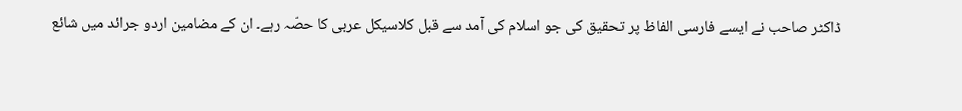ڈاکٹر صاحب نے ایسے فارسی الفاظ پر تحقیق کی جو اسلام کی آمد سے قبل کلاسیکل عربی کا حصّہ رہے۔ ان کے مضامین اردو جرائد میں شائع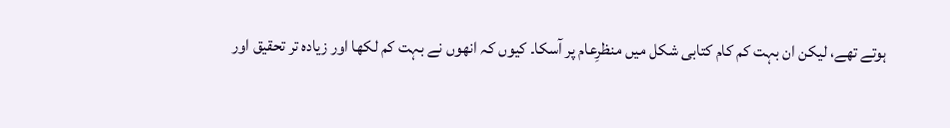ہوتے تھے، لیکن ان بہت کم کام کتابی شکل میں‌ منظرِ‌عام پر آسکا۔ کیوں کہ انھوں نے بہت کم لکھا اور زیادہ تر تحقیق اور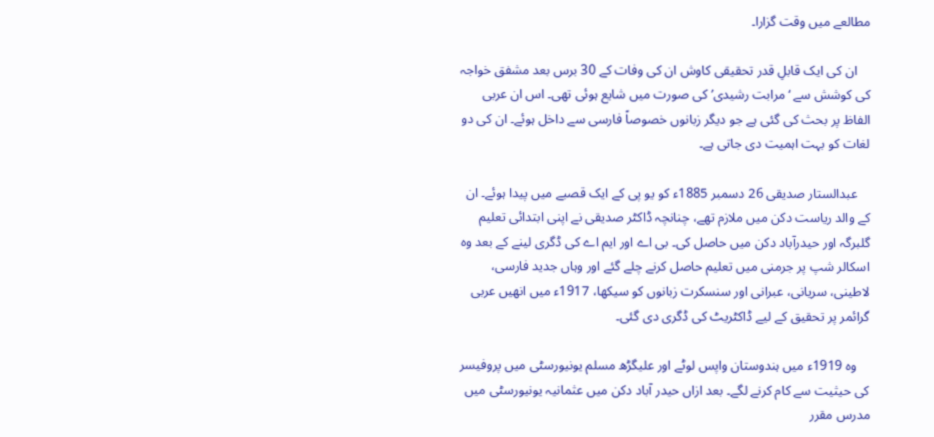مطالعے میں‌ وقت گزارا۔

    ان کی ایک قابلِ قدر تحقیقی کاوش ان کی وفات کے 30 برس بعد مشفق خواجہ کی کوشش سے ‘مرابت رشیدی’ کی صورت میں‌ شایع ہوئی تھی۔ اس ان عربی الفاظ پر بحث کی گئی ہے جو دیگر زبانوں خصوصاً فارسی سے داخل ہوئے۔ ان کی دو لغات کو بہت اہمیت دی جاتی ہے۔

    عبدالستار صدیقی 26 دسمبر 1885ء کو یو پی کے ایک قصبے میں پیدا ہوئے۔ ان کے والد ریاست دکن میں‌ ملازم تھے، چنانچہ ڈاکٹر صدیقی نے اپنی ابتدائی تعلیم گلبرگہ اور حیدرآباد دکن میں حاصل کی۔ بی اے اور ایم اے کی ڈگری لینے کے بعد وہ اسکالر شپ پر جرمنی میں تعلیم حاصل کرنے چلے گئے اور وہاں جدید فارسی، لاطینی، سریانی، عبرانی اور سنسکرت زبانوں کو سیکھا، 1917ء میں انھیں عربی گرائمر پر تحقیق کے لیے ڈاکٹریٹ کی ڈگری دی گئی۔

    وہ 1919ء میں ہندوستان واپس لوٹے اور علیگڑھ مسلم یونیورسٹی میں پروفیسر کی حیثیت سے کام کرنے لگے۔ بعد ازاں حیدر آباد دکن میں عثمانیہ یونیورسٹی میں مدرس مقرر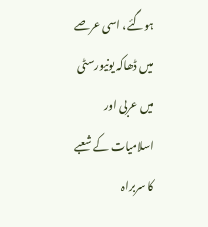ہوگئے، اسی عرصے میں ڈھاکہ یونیورسٹی میں عربی اور اسلامیات کے شعبے کا سربراہ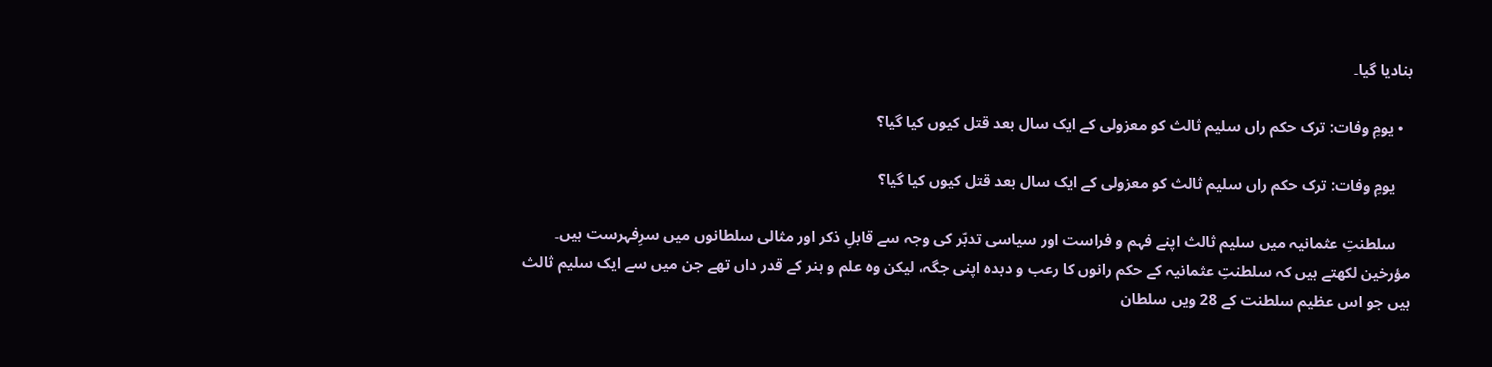بنادیا گیا۔

  • یومِ وفات: ترک حکم راں سلیم ثالث کو معزولی کے ایک سال بعد قتل کیوں کیا گیا؟

    یومِ وفات: ترک حکم راں سلیم ثالث کو معزولی کے ایک سال بعد قتل کیوں کیا گیا؟

    سلطنتِ عثمانیہ میں سلیم ثالث اپنے فہم و فراست اور سیاسی تدبّر کی وجہ سے قابلِ ذکر اور مثالی سلطانوں میں سرِفہرست ہیں۔ مؤرخین لکھتے ہیں کہ سلطنتِ عثمانیہ کے حکم رانوں کا رعب و دبدہ اپنی جگہ، لیکن وہ علم و ہنر کے قدر داں تھے جن میں سے ایک سلیم ثالث ہیں جو اس عظیم سلطنت کے 28 ویں سلطان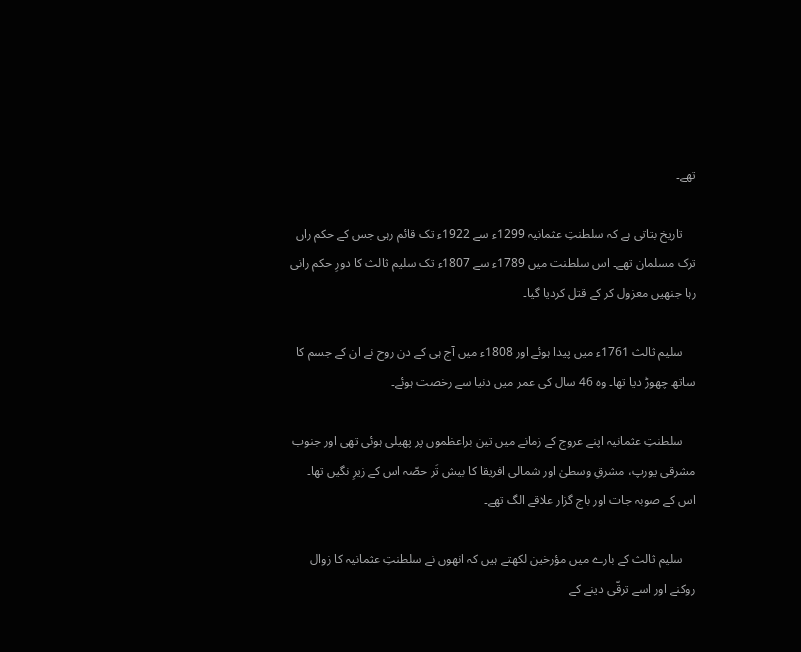تھے۔

    تاریخ بتاتی ہے کہ سلطنتِ عثمانیہ 1299ء سے 1922ء تک قائم رہی جس کے حکم راں ترک مسلمان تھے۔ اس سلطنت میں 1789ء سے 1807ء تک سلیم ثالث کا دورِ حکم رانی رہا جنھیں معزول کر کے قتل کردیا گیا۔

    سلیم ثالث 1761ء میں‌ پیدا ہوئے اور 1808ء میں‌ آج ہی کے دن روح نے ان کے جسم کا ساتھ چھوڑ دیا تھا۔ وہ 46 سال کی عمر میں‌ دنیا سے رخصت ہوئے۔

    سلطنتِ عثمانیہ اپنے عروج کے زمانے میں تین براعظموں پر پھیلی ہوئی تھی اور جنوب مشرقی یورپ، مشرقِ وسطیٰ اور شمالی افریقا کا بیش تَر حصّہ اس کے زیرِ نگیں تھا۔ اس کے صوبہ جات اور باج گزار علاقے الگ تھے۔

    سلیم ثالث کے بارے میں‌ مؤرخین لکھتے ہیں کہ انھوں نے سلطنتِ عثمانیہ کا زوال روکنے اور اسے ترقّی دینے کے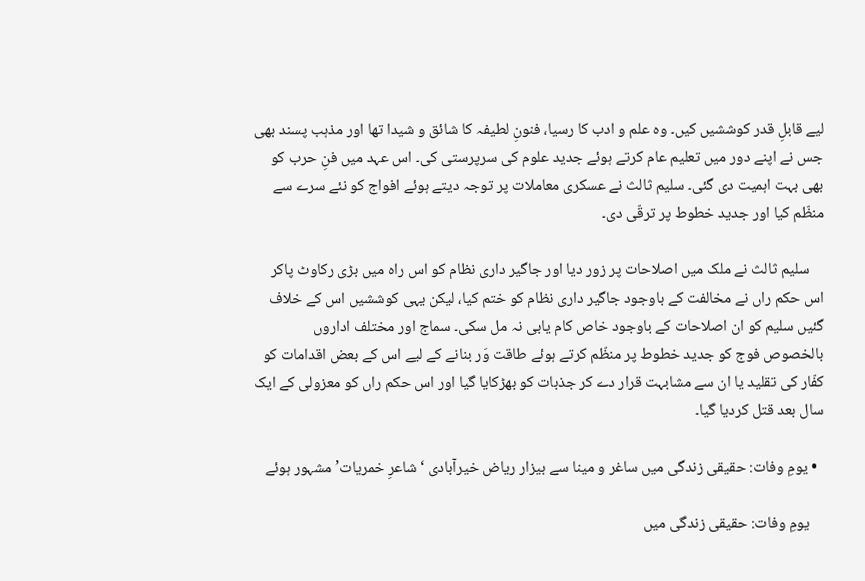لیے قابلِ قدر کوششیں کیں۔ وہ علم و ادب کا رسیا، فنونِ لطیفہ کا شائق و شیدا تھا اور مذہب پسند بھی جس نے اپنے دور میں تعلیم عام کرتے ہوئے جدید علوم کی سرپرستی کی۔ اس عہد میں فنِ‌ حرب کو بھی بہت اہمیت دی گئی۔ سلیم ثالث نے عسکری معاملات پر توجہ دیتے ہوئے افواج کو نئے سرے سے منظّم کیا اور جدید خطوط پر ترقّی دی۔

    سلیم ثالث نے ملک میں اصلاحات پر زور دیا اور جاگیر داری نظام کو اس راہ میں بڑی رکاوٹ پاکر اس حکم راں نے مخالفت کے باوجود جاگیر داری نظام کو ختم کیا، لیکن یہی کوششیں‌ اس کے خلاف گئیں سلیم کو ان اصلاحات کے باوجود خاص کام یابی نہ مل سکی۔ سماج اور مختلف اداروں بالخصوص فوج کو جدید خطوط پر منظّم کرتے ہوئے طاقت وَر بنانے کے لیے اس کے بعض اقدامات کو کفّار کی تقلید یا ان سے مشابہت قرار دے کر جذبات کو بھڑکایا گیا اور اس حکم راں کو معزولی کے ایک سال بعد قتل کردیا گیا۔

  • یومِ وفات: حقیقی زندگی میں ساغر و مینا سے بیزار ریاض خیرآبادی ‘شاعرِ خمریات’ مشہور ہوئے

    یومِ وفات: حقیقی زندگی میں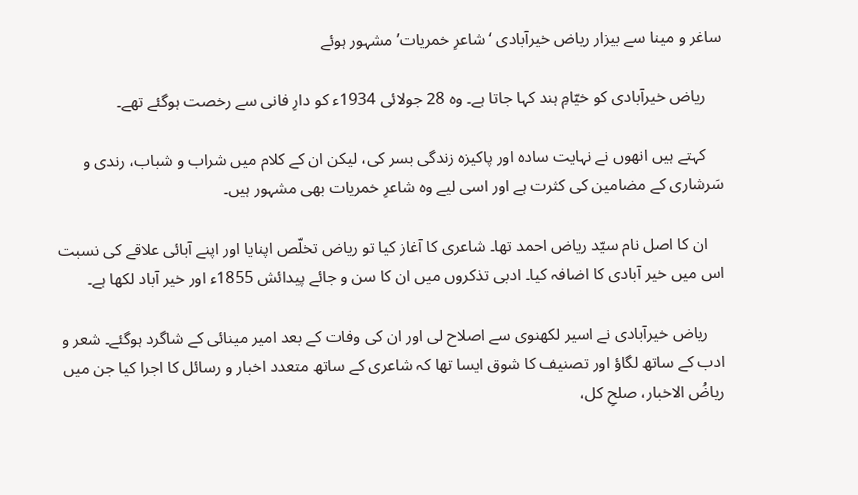ساغر و مینا سے بیزار ریاض خیرآبادی ‘شاعرِ خمریات’ مشہور ہوئے

    ریاض خیرآبادی کو خیّامِ ہند کہا جاتا ہے۔ وہ 28 جولائی 1934ء کو دارِ فانی سے رخصت ہوگئے تھے۔

    کہتے ہیں انھوں نے نہایت سادہ اور پاکیزہ زندگی بسر کی، لیکن ان کے کلام میں شراب و شباب، رندی و سَرشاری کے مضامین کی کثرت ہے اور اسی لیے وہ شاعرِ خمریات بھی مشہور ہیں۔

    ان کا اصل نام سیّد ریاض احمد تھا۔ شاعری کا آغاز کیا تو ریاض تخلّص اپنایا اور اپنے آبائی علاقے کی نسبت اس میں خیر آبادی کا اضافہ کیا۔ ادبی تذکروں میں ان کا سن و جائے پیدائش 1855ء اور خیر آباد لکھا ہے۔

    ریاض خیرآبادی نے اسیر لکھنوی سے اصلاح لی اور ان کی وفات کے بعد امیر مینائی کے شاگرد ہوگئے۔ شعر و ادب کے ساتھ لگاؤ اور تصنیف کا شوق ایسا تھا کہ شاعری کے ساتھ متعدد اخبار و رسائل کا اجرا کیا جن میں ریاضُ الاخبار، صلحِ کل،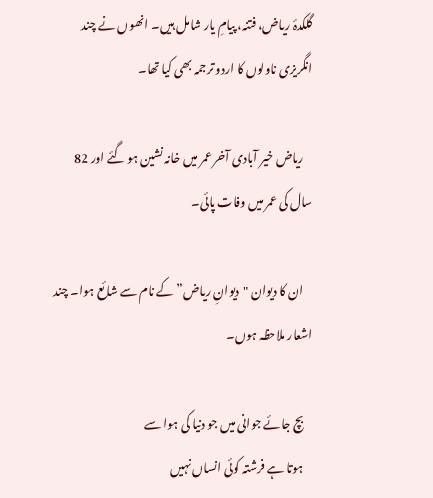گلکدۂ ریاض، فتنہ، پیامِ یار شامل ہیں۔ انھوں نے چند انگریزی ناولوں کا اردو ترجمہ بھی کیا تھا۔

    ریاض خیر آبادی آخر عمر میں خانہ نشین ہو گئے اور 82 سال کی عمر میں وفات پائی۔

    ان کا دیوان "دیوانِ ریاض” کے نام سے شائع ہوا۔ چند اشعار ملاحظہ ہوں۔

    بچ جائے جوانی میں جو دنیا کی ہوا سے
    ہوتا ہے فرشتہ کوئی انساں نہیں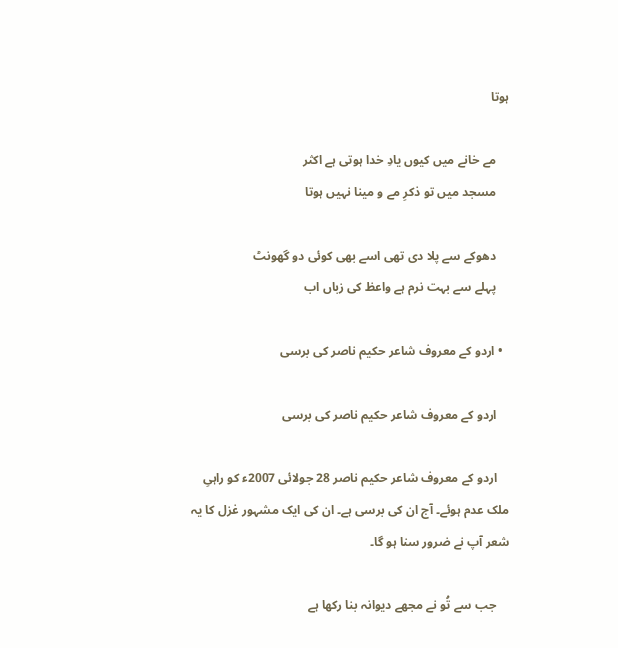ہوتا

    مے خانے میں کیوں یادِ خدا ہوتی ہے اکثر
    مسجد میں تو ذکرِ مے و مینا نہیں ہوتا

    دھوکے سے پلا دی تھی اسے بھی کوئی دو گھونٹ
    پہلے سے بہت نرم ہے واعظ کی زباں اب

  • اردو کے معروف شاعر حکیم ناصر کی برسی

    اردو کے معروف شاعر حکیم ناصر کی برسی

    اردو کے معروف شاعر حکیم ناصر 28 جولائی 2007ء کو راہیِ ملک عدم ہوئے۔ آج ان کی برسی ہے۔ ان کی ایک مشہور غزل کا یہ شعر آپ نے ضرور سنا ہو گا۔

    جب سے تُو نے مجھے دیوانہ بنا رکھا ہے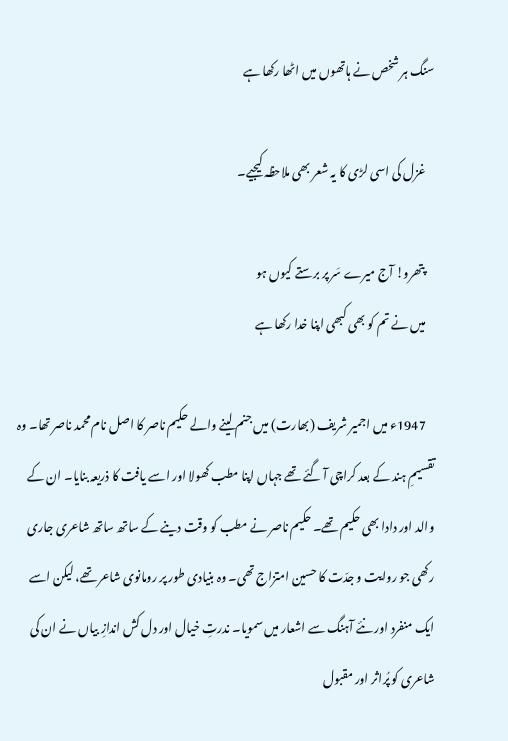سنگ ہر شخص نے ہاتھوں میں‌ اٹھا رکھا ہے

    غزل کی اسی لڑی کا یہ شعر بھی ملاحظہ کیجیے۔

    پتھرو! آج میرے سَر پر برستے کیوں ہو
    میں نے تم کو بھی کبھی اپنا خدا رکھا ہے

    1947ء میں اجمیر شریف (بھارت) میں جنم لینے والے حکیم ناصر کا اصل نام محمد ناصر تھا۔ وہ تقسیمِ ہند کے بعد کراچی آ گئے تھے جہاں اپنا مطب کھولا اور اسے یافت کا ذریعہ بنایا۔ ان کے والد اور دادا بھی حکیم تھے۔ حکیم ناصر نے مطب کو وقت دینے کے ساتھ ساتھ شاعری جاری رکھی جو روایت و جدّت کا حسین امتزاج تھی۔ وہ بنیادی طور پر رومانوی شاعر تھے، لیکن اسے ایک منفرد اور نئے آہنگ سے اشعار میں‌ سمویا۔ ندرتِ خیال اور دل کش اندازِ بیاں نے ان کی شاعری کو پُراثر اور مقبول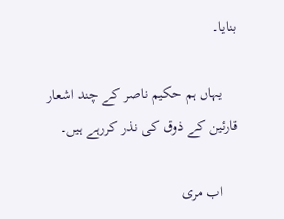بنایا۔

    یہاں ہم حکیم ناصر کے چند اشعار قارئین کے ذوق کی نذر کررہے ہیں۔

    اب مری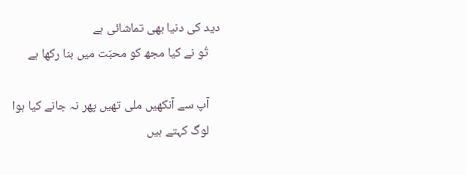دید کی دنیا بھی تماشائی ہے
    تُو نے کیا مجھ کو محبّت میں بنا رکھا ہے

    آپ سے آنکھیں ملی تھیں پھر نہ جانے کیا ہوا
    لوگ کہتے ہیں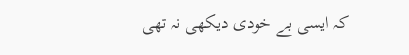کہ ایسی بے خودی دیکھی نہ تھی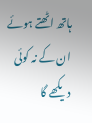ہاتھ اٹھتے ہوئے ان کے نہ کوئی دیکھے گا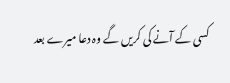کسی کے آنے کی کریں گے وہ دعا میرے بعد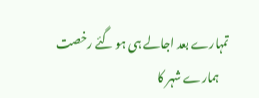تمہارے بعد اجالے ہی ہو گئے رخصت
    ہمارے شہر کا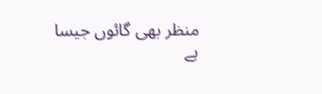منظر بھی گائوں جیسا ہے